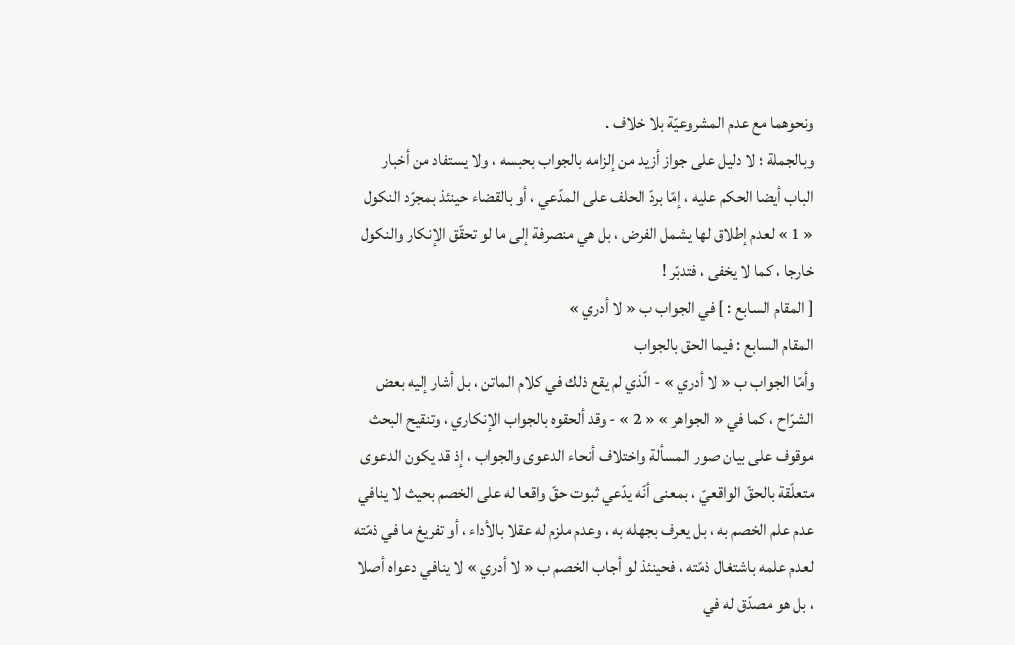ونحوهما مع عدم المشروعيّة بلا خلاف .
وبالجملة ؛ لا دليل على جواز أزيد من إلزامه بالجواب بحبسه ، ولا يستفاد من أخبار الباب أيضا الحكم عليه ، إمّا بردّ الحلف على المدّعي ، أو بالقضاء حينئذ بمجرّد النكول « 1 » لعدم إطلاق لها يشمل الفرض ، بل هي منصرفة إلى ما لو تحقّق الإنكار والنكول خارجا ، كما لا يخفى ، فتدبّر !
[ المقام السابع : ] في الجواب ب « لا أدري »
المقام السابع : فيما الحق بالجواب
وأمّا الجواب ب « لا أدري » - الّذي لم يقع ذلك في كلام الماتن ، بل أشار إليه بعض الشرّاح ، كما في « الجواهر » « 2 » - وقد ألحقوه بالجواب الإنكاري ، وتنقيح البحث موقوف على بيان صور المسألة واختلاف أنحاء الدعوى والجواب ، إذ قد يكون الدعوى متعلّقة بالحقّ الواقعيّ ، بمعنى أنّه يدّعي ثبوت حقّ واقعا له على الخصم بحيث لا ينافي عدم علم الخصم به ، بل يعرف بجهله به ، وعدم ملزم له عقلا بالأداء ، أو تفريغ ما في ذمّته لعدم علمه باشتغال ذمّته ، فحينئذ لو أجاب الخصم ب « لا أدري » لا ينافي دعواه أصلا ، بل هو مصدّق له في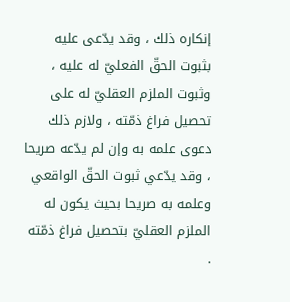إنكاره ذلك ، وقد يدّعى عليه بثبوت الحقّ الفعليّ له عليه ، وثبوت الملزم العقليّ له على تحصيل فراغ ذمّته ، ولازم ذلك دعوى علمه به وإن لم يدّعه صريحا ، وقد يدّعي ثبوت الحقّ الواقعي وعلمه به صريحا بحيث يكون له الملزم العقليّ بتحصيل فراغ ذمّته .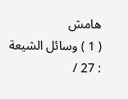هامش
( 1 ) وسائل الشيعة : 27 /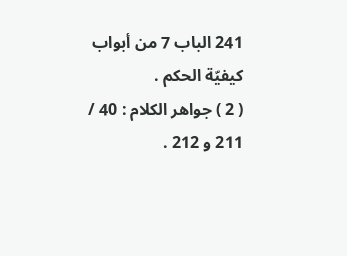241 الباب 7 من أبواب كيفيّة الحكم .
( 2 ) جواهر الكلام : 40 / 211 و 212 .